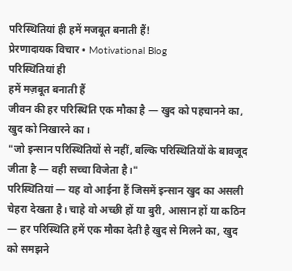परिस्थितियां ही हमें मजबूत बनाती हैं!
प्रेरणादायक विचार • Motivational Blog
परिस्थितियां ही
हमें मज़बूत बनाती हैं
जीवन की हर परिस्थिति एक मौका है — खुद को पहचानने का, खुद को निखारने का।
"जो इन्सान परिस्थितियों से नहीं, बल्कि परिस्थितियों के बावजूद जीता है — वही सच्चा विजेता है।"
परिस्थितियां — यह वो आईना हैं जिसमें इन्सान खुद का असली चेहरा देखता है। चाहे वो अच्छी हों या बुरी, आसान हों या कठिन — हर परिस्थिति हमें एक मौका देती है खुद से मिलने का, खुद को समझने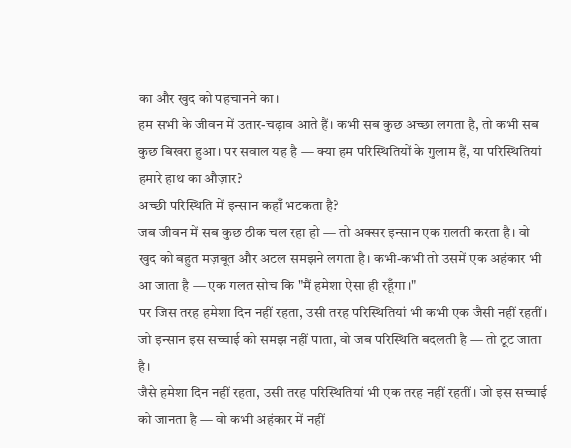का और खुद को पहचानने का।
हम सभी के जीवन में उतार-चढ़ाव आते हैं। कभी सब कुछ अच्छा लगता है, तो कभी सब कुछ बिखरा हुआ। पर सवाल यह है — क्या हम परिस्थितियों के गुलाम हैं, या परिस्थितियां हमारे हाथ का औज़ार?
अच्छी परिस्थिति में इन्सान कहाँ भटकता है?
जब जीवन में सब कुछ ठीक चल रहा हो — तो अक्सर इन्सान एक ग़लती करता है। वो खुद को बहुत मज़बूत और अटल समझने लगता है। कभी-कभी तो उसमें एक अहंकार भी आ जाता है — एक गलत सोच कि "मैं हमेशा ऐसा ही रहूँगा।"
पर जिस तरह हमेशा दिन नहीं रहता, उसी तरह परिस्थितियां भी कभी एक जैसी नहीं रहतीं। जो इन्सान इस सच्चाई को समझ नहीं पाता, वो जब परिस्थिति बदलती है — तो टूट जाता है।
जैसे हमेशा दिन नहीं रहता, उसी तरह परिस्थितियां भी एक तरह नहीं रहतीं। जो इस सच्चाई को जानता है — वो कभी अहंकार में नहीं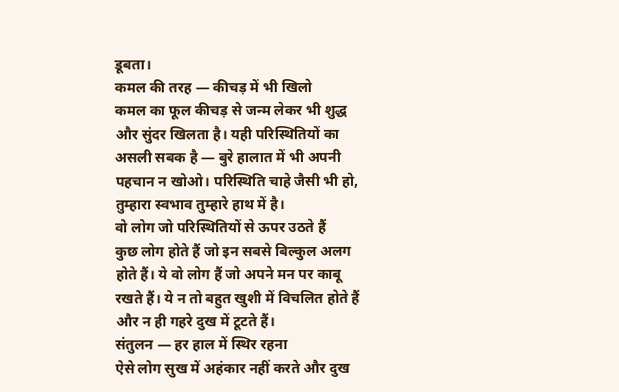डूबता।
कमल की तरह — कीचड़ में भी खिलो
कमल का फूल कीचड़ से जन्म लेकर भी शुद्ध और सुंदर खिलता है। यही परिस्थितियों का असली सबक है — बुरे हालात में भी अपनी पहचान न खोओ। परिस्थिति चाहे जैसी भी हो, तुम्हारा स्वभाव तुम्हारे हाथ में है।
वो लोग जो परिस्थितियों से ऊपर उठते हैं
कुछ लोग होते हैं जो इन सबसे बिल्कुल अलग होते हैं। ये वो लोग हैं जो अपने मन पर काबू रखते हैं। ये न तो बहुत खुशी में विचलित होते हैं और न ही गहरे दुख में टूटते हैं।
संतुलन — हर हाल में स्थिर रहना
ऐसे लोग सुख में अहंकार नहीं करते और दुख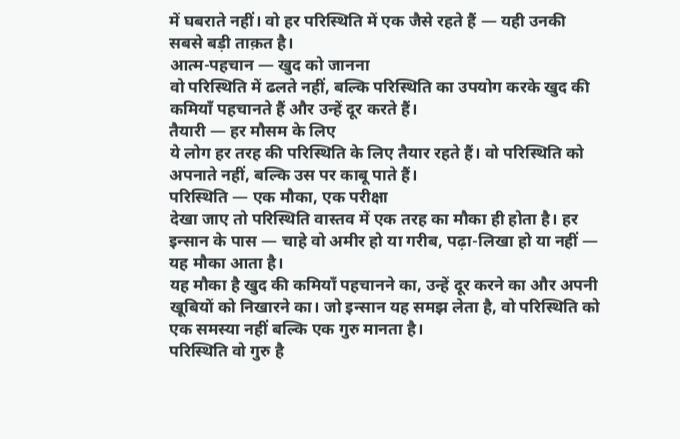में घबराते नहीं। वो हर परिस्थिति में एक जैसे रहते हैं — यही उनकी सबसे बड़ी ताक़त है।
आत्म-पहचान — खुद को जानना
वो परिस्थिति में ढलते नहीं, बल्कि परिस्थिति का उपयोग करके खुद की कमियाँ पहचानते हैं और उन्हें दूर करते हैं।
तैयारी — हर मौसम के लिए
ये लोग हर तरह की परिस्थिति के लिए तैयार रहते हैं। वो परिस्थिति को अपनाते नहीं, बल्कि उस पर काबू पाते हैं।
परिस्थिति — एक मौका, एक परीक्षा
देखा जाए तो परिस्थिति वास्तव में एक तरह का मौका ही होता है। हर इन्सान के पास — चाहे वो अमीर हो या गरीब, पढ़ा-लिखा हो या नहीं — यह मौका आता है।
यह मौका है खुद की कमियाँ पहचानने का, उन्हें दूर करने का और अपनी खूबियों को निखारने का। जो इन्सान यह समझ लेता है, वो परिस्थिति को एक समस्या नहीं बल्कि एक गुरु मानता है।
परिस्थिति वो गुरु है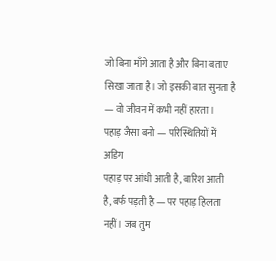जो बिना माँगे आता है और बिना बताए सिखा जाता है। जो इसकी बात सुनता है — वो जीवन में कभी नहीं हारता।
पहाड़ जैसा बनो — परिस्थितियों में अडिग
पहाड़ पर आंधी आती है, बारिश आती है, बर्फ पड़ती है — पर पहाड़ हिलता नहीं। जब तुम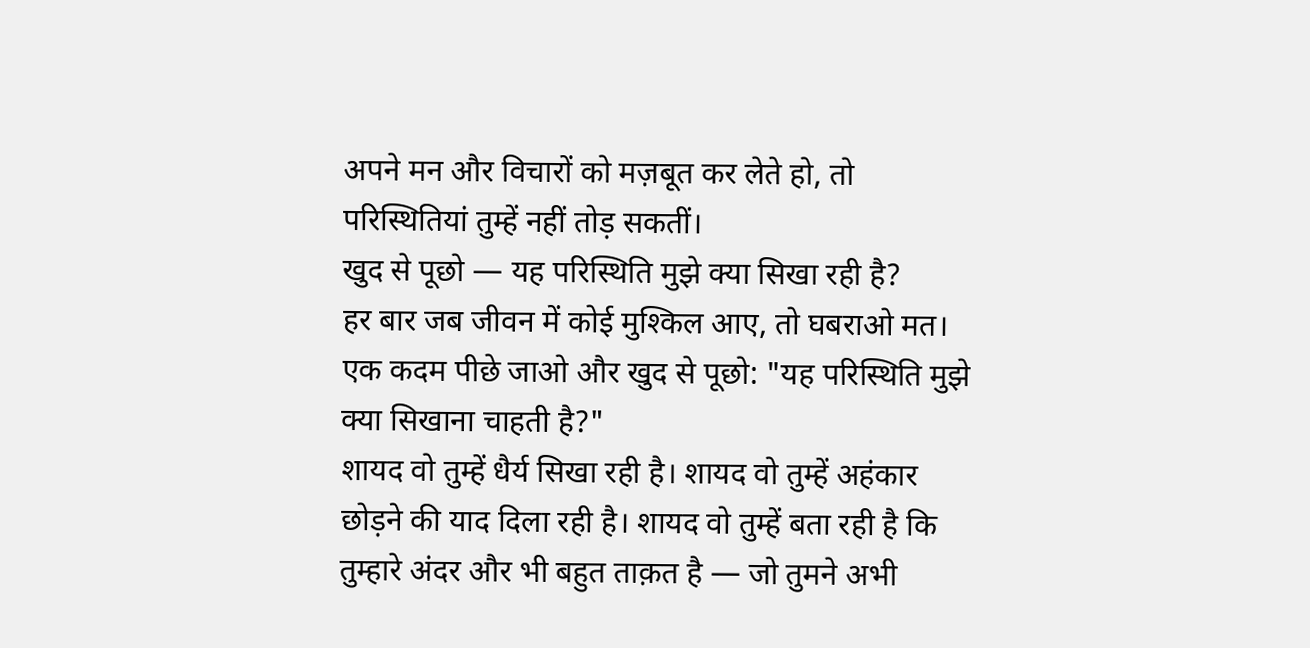अपने मन और विचारों को मज़बूत कर लेते हो, तो परिस्थितियां तुम्हें नहीं तोड़ सकतीं।
खुद से पूछो — यह परिस्थिति मुझे क्या सिखा रही है?
हर बार जब जीवन में कोई मुश्किल आए, तो घबराओ मत। एक कदम पीछे जाओ और खुद से पूछो: "यह परिस्थिति मुझे क्या सिखाना चाहती है?"
शायद वो तुम्हें धैर्य सिखा रही है। शायद वो तुम्हें अहंकार छोड़ने की याद दिला रही है। शायद वो तुम्हें बता रही है कि तुम्हारे अंदर और भी बहुत ताक़त है — जो तुमने अभी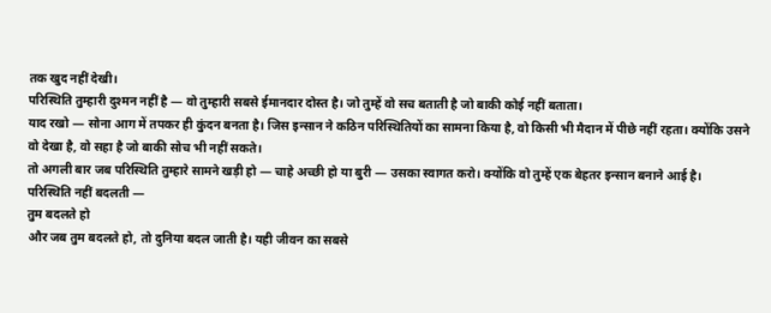तक खुद नहीं देखी।
परिस्थिति तुम्हारी दुश्मन नहीं है — वो तुम्हारी सबसे ईमानदार दोस्त है। जो तुम्हें वो सच बताती है जो बाकी कोई नहीं बताता।
याद रखो — सोना आग में तपकर ही कुंदन बनता है। जिस इन्सान ने कठिन परिस्थितियों का सामना किया है, वो किसी भी मैदान में पीछे नहीं रहता। क्योंकि उसने वो देखा है, वो सहा है जो बाकी सोच भी नहीं सकते।
तो अगली बार जब परिस्थिति तुम्हारे सामने खड़ी हो — चाहे अच्छी हो या बुरी — उसका स्वागत करो। क्योंकि वो तुम्हें एक बेहतर इन्सान बनाने आई है।
परिस्थिति नहीं बदलती —
तुम बदलते हो
और जब तुम बदलते हो, तो दुनिया बदल जाती है। यही जीवन का सबसे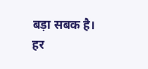बड़ा सबक है।
हर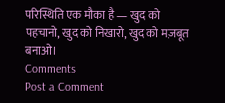परिस्थिति एक मौका है — खुद को पहचानो, खुद को निखारो, खुद को मज़बूत बनाओ।
Comments
Post a Comment